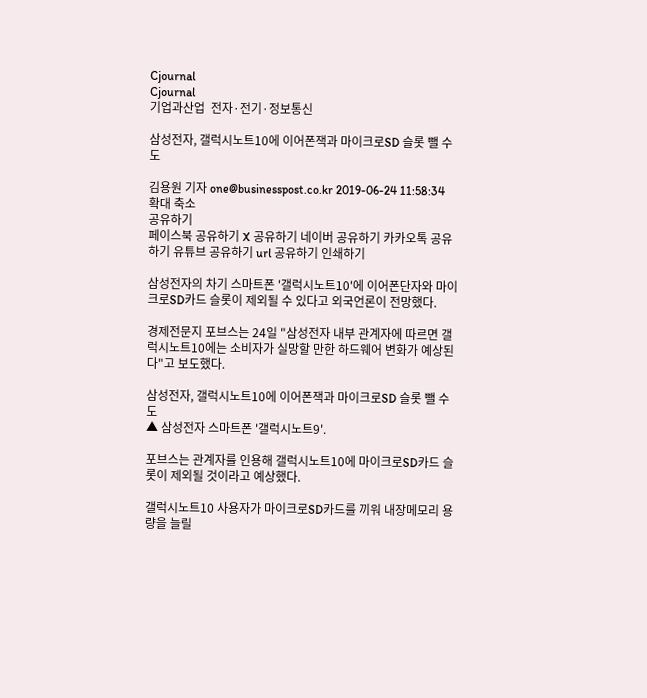Cjournal
Cjournal
기업과산업  전자·전기·정보통신

삼성전자, 갤럭시노트10에 이어폰잭과 마이크로SD 슬롯 뺄 수도

김용원 기자 one@businesspost.co.kr 2019-06-24 11:58:34
확대 축소
공유하기
페이스북 공유하기 X 공유하기 네이버 공유하기 카카오톡 공유하기 유튜브 공유하기 url 공유하기 인쇄하기

삼성전자의 차기 스마트폰 '갤럭시노트10'에 이어폰단자와 마이크로SD카드 슬롯이 제외될 수 있다고 외국언론이 전망했다.

경제전문지 포브스는 24일 "삼성전자 내부 관계자에 따르면 갤럭시노트10에는 소비자가 실망할 만한 하드웨어 변화가 예상된다"고 보도했다.

삼성전자, 갤럭시노트10에 이어폰잭과 마이크로SD 슬롯 뺄 수도
▲ 삼성전자 스마트폰 '갤럭시노트9'.

포브스는 관계자를 인용해 갤럭시노트10에 마이크로SD카드 슬롯이 제외될 것이라고 예상했다.

갤럭시노트10 사용자가 마이크로SD카드를 끼워 내장메모리 용량을 늘릴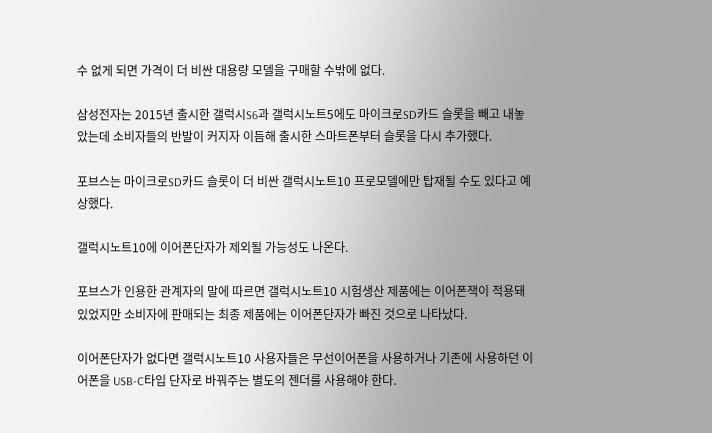수 없게 되면 가격이 더 비싼 대용량 모델을 구매할 수밖에 없다.

삼성전자는 2015년 출시한 갤럭시S6과 갤럭시노트5에도 마이크로SD카드 슬롯을 빼고 내놓았는데 소비자들의 반발이 커지자 이듬해 출시한 스마트폰부터 슬롯을 다시 추가했다.

포브스는 마이크로SD카드 슬롯이 더 비싼 갤럭시노트10 프로모델에만 탑재될 수도 있다고 예상했다.

갤럭시노트10에 이어폰단자가 제외될 가능성도 나온다.

포브스가 인용한 관계자의 말에 따르면 갤럭시노트10 시험생산 제품에는 이어폰잭이 적용돼 있었지만 소비자에 판매되는 최종 제품에는 이어폰단자가 빠진 것으로 나타났다.

이어폰단자가 없다면 갤럭시노트10 사용자들은 무선이어폰을 사용하거나 기존에 사용하던 이어폰을 USB-C타입 단자로 바꿔주는 별도의 젠더를 사용해야 한다.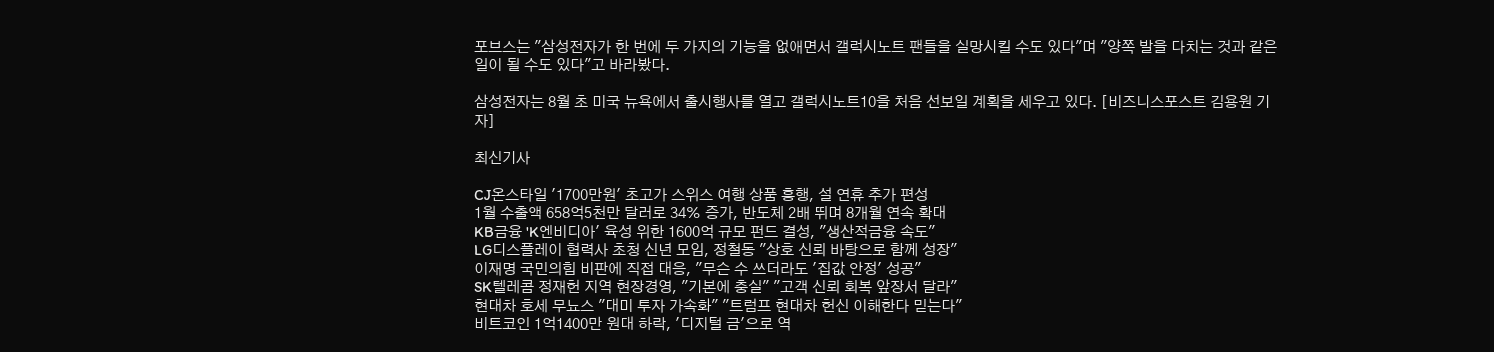포브스는 "삼성전자가 한 번에 두 가지의 기능을 없애면서 갤럭시노트 팬들을 실망시킬 수도 있다"며 "양쪽 발을 다치는 것과 같은 일이 될 수도 있다"고 바라봤다.

삼성전자는 8월 초 미국 뉴욕에서 출시행사를 열고 갤럭시노트10을 처음 선보일 계획을 세우고 있다. [비즈니스포스트 김용원 기자]

최신기사

CJ온스타일 '1700만원' 초고가 스위스 여행 상품 흥행, 설 연휴 추가 편성
1월 수출액 658억5천만 달러로 34% 증가, 반도체 2배 뛰며 8개월 연속 확대
KB금융 'K엔비디아' 육성 위한 1600억 규모 펀드 결성, "생산적금융 속도"
LG디스플레이 협력사 초청 신년 모임, 정철동 "상호 신뢰 바탕으로 함께 성장"
이재명 국민의힘 비판에 직접 대응, "무슨 수 쓰더라도 '집값 안정' 성공"
SK텔레콤 정재헌 지역 현장경영, "기본에 충실" "고객 신뢰 회복 앞장서 달라"
현대차 호세 무뇨스 "대미 투자 가속화" "트럼프 현대차 헌신 이해한다 믿는다"
비트코인 1억1400만 원대 하락, '디지털 금'으로 역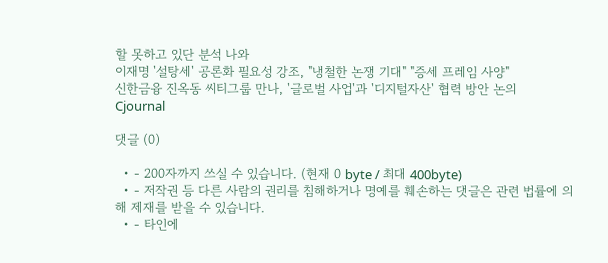할 못하고 있단 분석 나와
이재명 '설탕세' 공론화 필요성 강조, "냉철한 논쟁 기대" "증세 프레임 사양"
신한금융 진옥동 씨티그룹 만나, '글로벌 사업'과 '디지털자산' 협력 방안 논의
Cjournal

댓글 (0)

  • - 200자까지 쓰실 수 있습니다. (현재 0 byte / 최대 400byte)
  • - 저작권 등 다른 사람의 권리를 침해하거나 명예를 훼손하는 댓글은 관련 법률에 의해 제재를 받을 수 있습니다.
  • - 타인에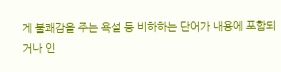게 불쾌감을 주는 욕설 등 비하하는 단어가 내용에 포함되거나 인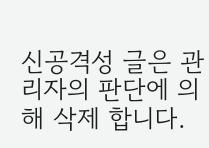신공격성 글은 관리자의 판단에 의해 삭제 합니다.